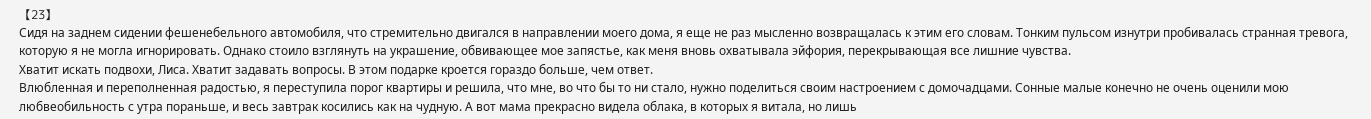【23】
Сидя на заднем сидении фешенебельного автомобиля, что стремительно двигался в направлении моего дома, я еще не раз мысленно возвращалась к этим его словам. Тонким пульсом изнутри пробивалась странная тревога, которую я не могла игнорировать. Однако стоило взглянуть на украшение, обвивающее мое запястье, как меня вновь охватывала эйфория, перекрывающая все лишние чувства.
Хватит искать подвохи, Лиса. Хватит задавать вопросы. В этом подарке кроется гораздо больше, чем ответ.
Влюбленная и переполненная радостью, я переступила порог квартиры и решила, что мне, во что бы то ни стало, нужно поделиться своим настроением с домочадцами. Сонные малые конечно не очень оценили мою любвеобильность с утра пораньше, и весь завтрак косились как на чудную. А вот мама прекрасно видела облака, в которых я витала, но лишь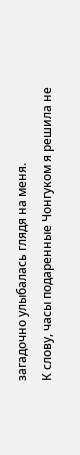загадочно улыбалась глядя на меня.
К слову, часы подаренные Чонгуком я решила не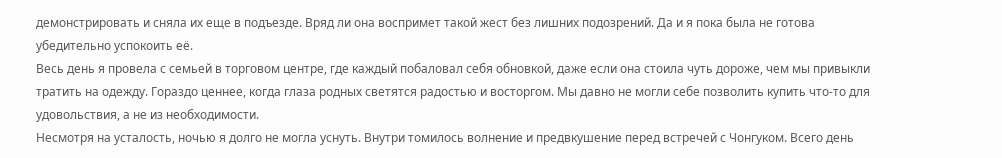демонстрировать и сняла их еще в подъезде. Вряд ли она воспримет такой жест без лишних подозрений. Да и я пока была не готова убедительно успокоить её.
Весь день я провела с семьей в торговом центре, где каждый побаловал себя обновкой, даже если она стоила чуть дороже, чем мы привыкли тратить на одежду. Гораздо ценнее, когда глаза родных светятся радостью и восторгом. Мы давно не могли себе позволить купить что-то для удовольствия, а не из необходимости.
Несмотря на усталость, ночью я долго не могла уснуть. Внутри томилось волнение и предвкушение перед встречей с Чонгуком. Всего день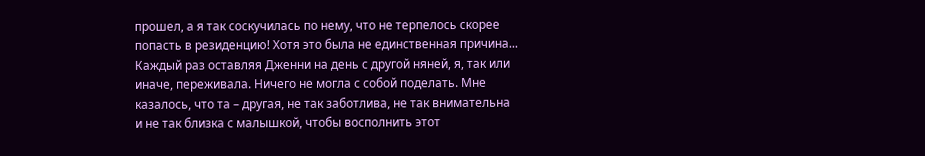прошел, а я так соскучилась по нему, что не терпелось скорее попасть в резиденцию! Хотя это была не единственная причина...
Каждый раз оставляя Дженни на день с другой няней, я, так или иначе, переживала. Ничего не могла с собой поделать. Мне казалось, что та – другая, не так заботлива, не так внимательна и не так близка с малышкой, чтобы восполнить этот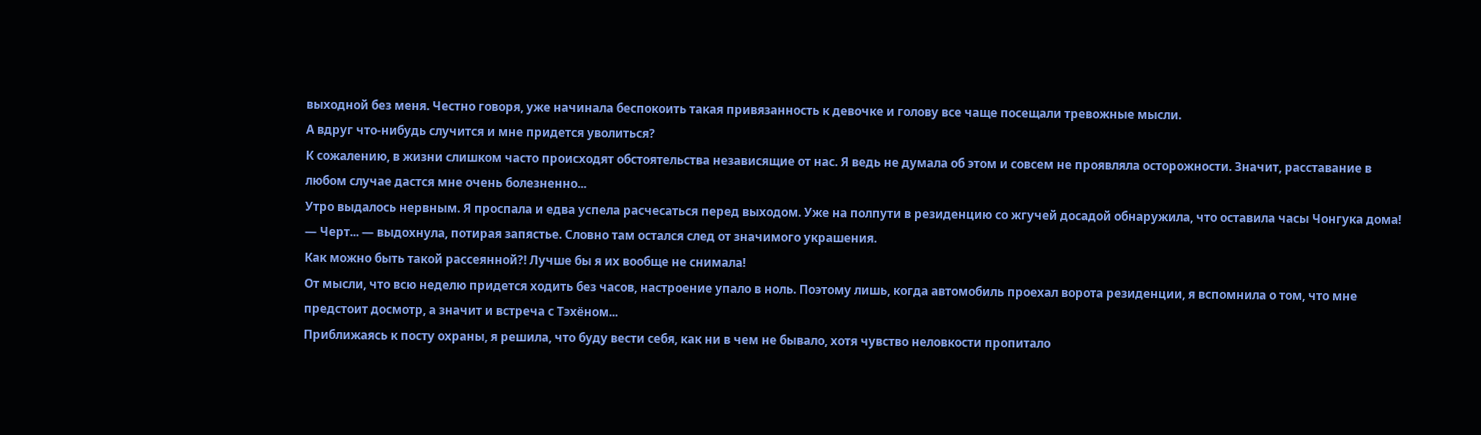выходной без меня. Честно говоря, уже начинала беспокоить такая привязанность к девочке и голову все чаще посещали тревожные мысли.
А вдруг что-нибудь случится и мне придется уволиться?
К сожалению, в жизни слишком часто происходят обстоятельства независящие от нас. Я ведь не думала об этом и совсем не проявляла осторожности. Значит, расставание в любом случае дастся мне очень болезненно...
Утро выдалось нервным. Я проспала и едва успела расчесаться перед выходом. Уже на полпути в резиденцию со жгучей досадой обнаружила, что оставила часы Чонгука дома!
— Черт... — выдохнула, потирая запястье. Словно там остался след от значимого украшения.
Как можно быть такой рассеянной?! Лучше бы я их вообще не снимала!
От мысли, что всю неделю придется ходить без часов, настроение упало в ноль. Поэтому лишь, когда автомобиль проехал ворота резиденции, я вспомнила о том, что мне предстоит досмотр, а значит и встреча с Тэхёном...
Приближаясь к посту охраны, я решила, что буду вести себя, как ни в чем не бывало, хотя чувство неловкости пропитало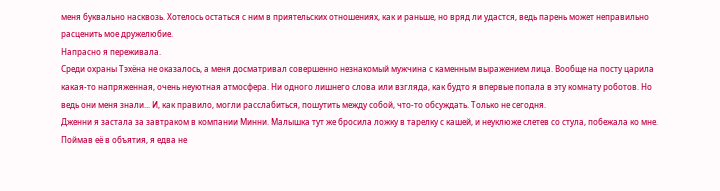меня буквально насквозь. Хотелось остаться с ним в приятельских отношениях, как и раньше, но вряд ли удастся, ведь парень может неправильно расценить мое дружелюбие.
Напрасно я переживала.
Среди охраны Тэхёна не оказалось, а меня досматривал совершенно незнакомый мужчина с каменным выражением лица. Вообще на посту царила какая-то напряженная, очень неуютная атмосфера. Ни одного лишнего слова или взгляда, как будто я впервые попала в эту комнату роботов. Но ведь они меня знали... И, как правило, могли расслабиться, пошутить между собой, что-то обсуждать. Только не сегодня.
Дженни я застала за завтраком в компании Минни. Малышка тут же бросила ложку в тарелку с кашей, и неуклюже слетев со стула, побежала ко мне. Поймав её в объятия, я едва не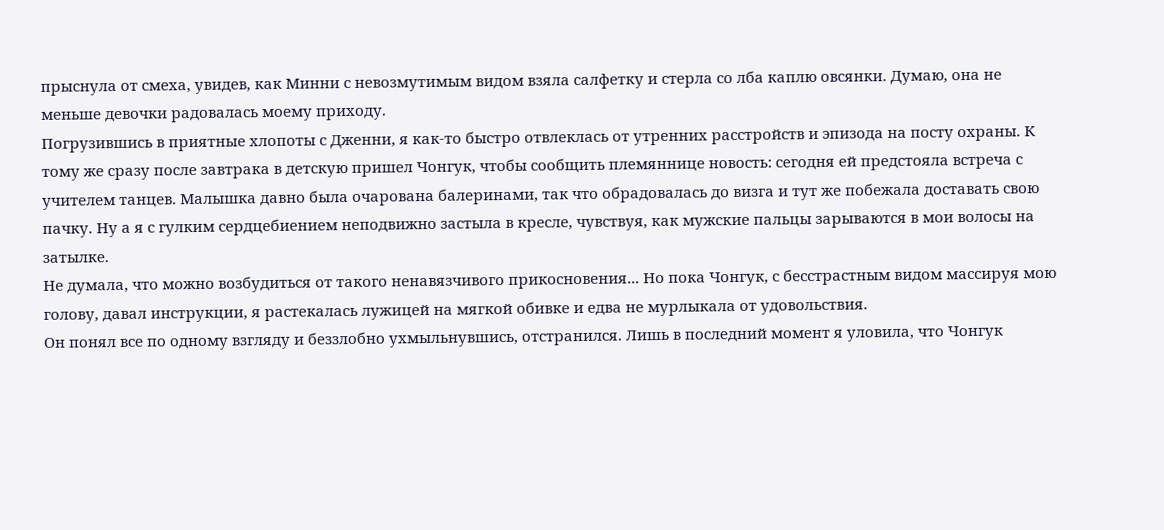прыснула от смеха, увидев, как Минни с невозмутимым видом взяла салфетку и стерла со лба каплю овсянки. Думаю, она не меньше девочки радовалась моему приходу.
Погрузившись в приятные хлопоты с Дженни, я как-то быстро отвлеклась от утренних расстройств и эпизода на посту охраны. К тому же сразу после завтрака в детскую пришел Чонгук, чтобы сообщить племяннице новость: сегодня ей предстояла встреча с учителем танцев. Малышка давно была очарована балеринами, так что обрадовалась до визга и тут же побежала доставать свою пачку. Ну а я с гулким сердцебиением неподвижно застыла в кресле, чувствуя, как мужские пальцы зарываются в мои волосы на затылке.
Не думала, что можно возбудиться от такого ненавязчивого прикосновения... Но пока Чонгук, с бесстрастным видом массируя мою голову, давал инструкции, я растекалась лужицей на мягкой обивке и едва не мурлыкала от удовольствия.
Он понял все по одному взгляду и беззлобно ухмыльнувшись, отстранился. Лишь в последний момент я уловила, что Чонгук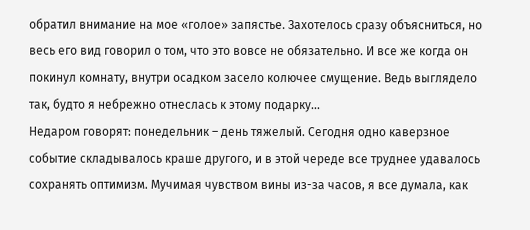обратил внимание на мое «голое» запястье. Захотелось сразу объясниться, но весь его вид говорил о том, что это вовсе не обязательно. И все же когда он покинул комнату, внутри осадком засело колючее смущение. Ведь выглядело так, будто я небрежно отнеслась к этому подарку...
Недаром говорят: понедельник – день тяжелый. Сегодня одно каверзное событие складывалось краше другого, и в этой череде все труднее удавалось сохранять оптимизм. Мучимая чувством вины из-за часов, я все думала, как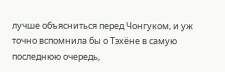лучше объясниться перед Чонгуком, и уж точно вспомнила бы о Тэхёне в самую последнюю очередь,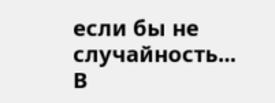если бы не случайность...
В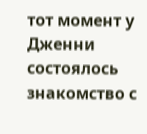тот момент у Дженни состоялось знакомство с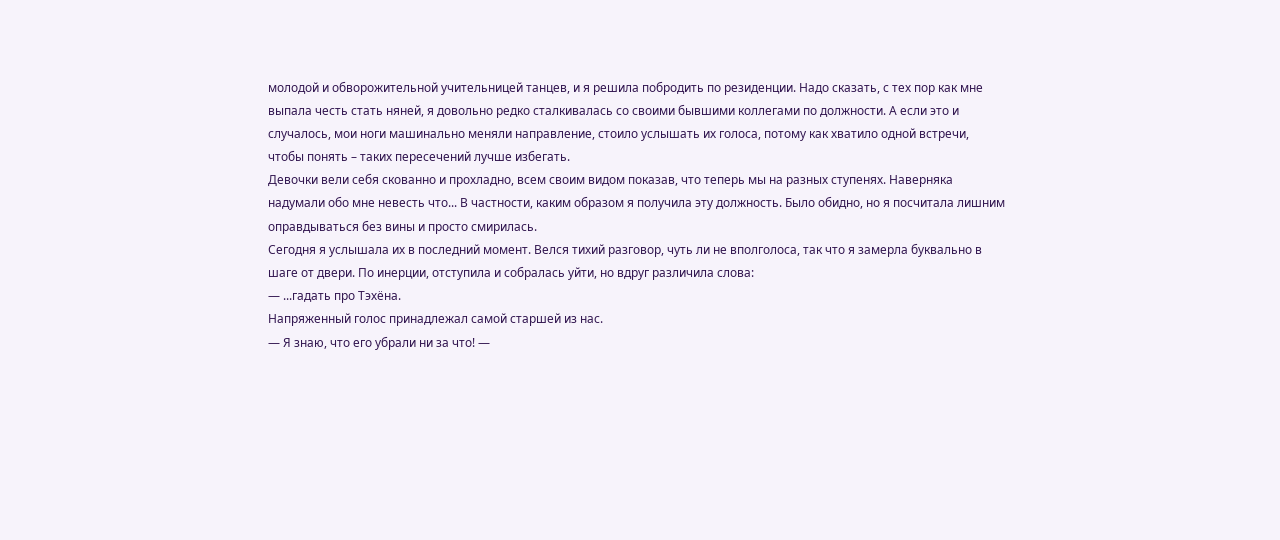молодой и обворожительной учительницей танцев, и я решила побродить по резиденции. Надо сказать, с тех пор как мне выпала честь стать няней, я довольно редко сталкивалась со своими бывшими коллегами по должности. А если это и случалось, мои ноги машинально меняли направление, стоило услышать их голоса, потому как хватило одной встречи, чтобы понять – таких пересечений лучше избегать.
Девочки вели себя скованно и прохладно, всем своим видом показав, что теперь мы на разных ступенях. Наверняка надумали обо мне невесть что... В частности, каким образом я получила эту должность. Было обидно, но я посчитала лишним оправдываться без вины и просто смирилась.
Сегодня я услышала их в последний момент. Велся тихий разговор, чуть ли не вполголоса, так что я замерла буквально в шаге от двери. По инерции, отступила и собралась уйти, но вдруг различила слова:
— ...гадать про Тэхёна.
Напряженный голос принадлежал самой старшей из нас.
— Я знаю, что его убрали ни за что! —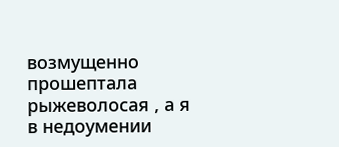возмущенно прошептала рыжеволосая , а я в недоумении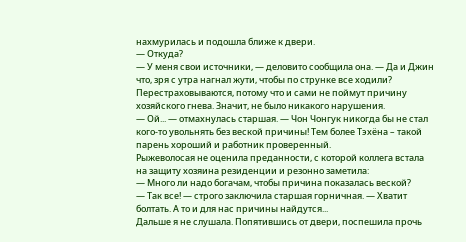нахмурилась и подошла ближе к двери.
— Откуда?
— У меня свои источники, — деловито сообщила она. — Да и Джин что, зря с утра нагнал жути, чтобы по струнке все ходили? Перестраховываются, потому что и сами не поймут причину хозяйского гнева. Значит, не было никакого нарушения.
— Ой... — отмахнулась старшая. — Чон Чонгук никогда бы не стал кого-то увольнять без веской причины! Тем более Тэхёна – такой парень хороший и работник проверенный.
Рыжеволосая не оценила преданности, с которой коллега встала на защиту хозяина резиденции и резонно заметила:
— Много ли надо богачам, чтобы причина показалась веской?
— Так все! — строго заключила старшая горничная. — Хватит болтать. А то и для нас причины найдутся...
Дальше я не слушала. Попятившись от двери, поспешила прочь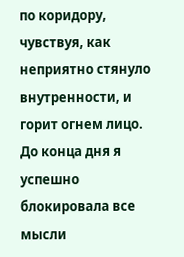по коридору, чувствуя, как неприятно стянуло внутренности, и горит огнем лицо.
До конца дня я успешно блокировала все мысли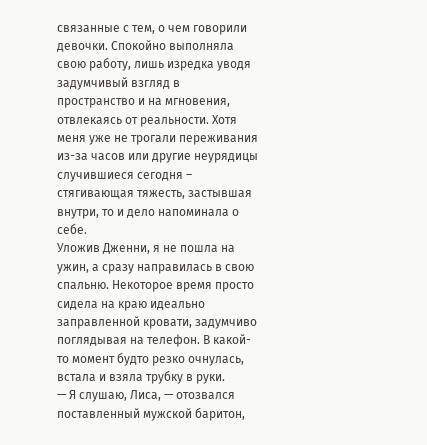связанные с тем, о чем говорили девочки. Спокойно выполняла свою работу, лишь изредка уводя задумчивый взгляд в пространство и на мгновения, отвлекаясь от реальности. Хотя меня уже не трогали переживания из-за часов или другие неурядицы случившиеся сегодня – стягивающая тяжесть, застывшая внутри, то и дело напоминала о себе.
Уложив Дженни, я не пошла на ужин, а сразу направилась в свою спальню. Некоторое время просто сидела на краю идеально заправленной кровати, задумчиво поглядывая на телефон. В какой-то момент будто резко очнулась, встала и взяла трубку в руки.
— Я слушаю, Лиса, — отозвался поставленный мужской баритон,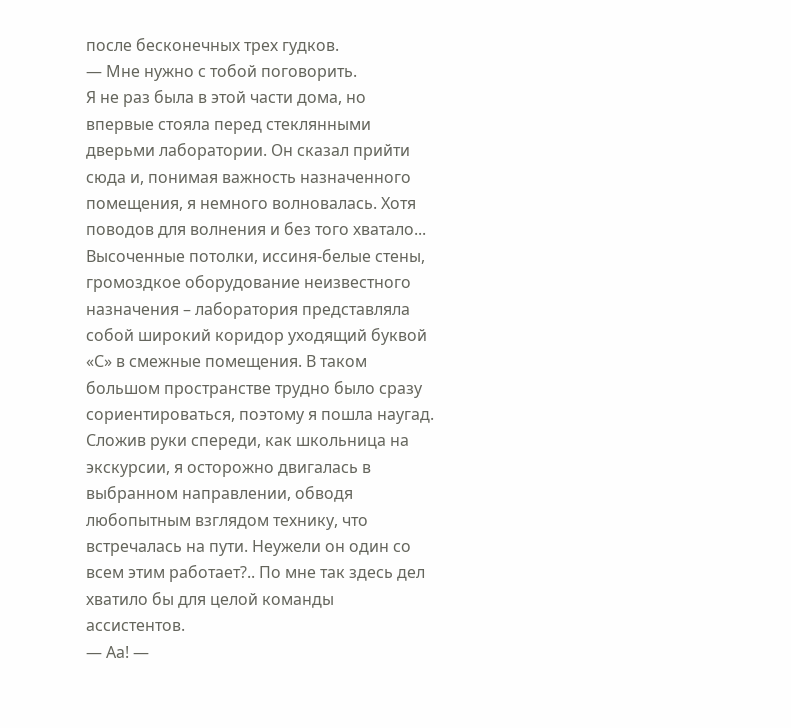после бесконечных трех гудков.
— Мне нужно с тобой поговорить.
Я не раз была в этой части дома, но впервые стояла перед стеклянными дверьми лаборатории. Он сказал прийти сюда и, понимая важность назначенного помещения, я немного волновалась. Хотя поводов для волнения и без того хватало...
Высоченные потолки, иссиня-белые стены, громоздкое оборудование неизвестного назначения – лаборатория представляла собой широкий коридор уходящий буквой «С» в смежные помещения. В таком большом пространстве трудно было сразу сориентироваться, поэтому я пошла наугад.
Сложив руки спереди, как школьница на экскурсии, я осторожно двигалась в выбранном направлении, обводя любопытным взглядом технику, что встречалась на пути. Неужели он один со всем этим работает?.. По мне так здесь дел хватило бы для целой команды ассистентов.
— Аа! —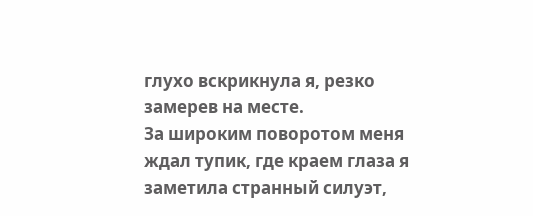глухо вскрикнула я, резко замерев на месте.
За широким поворотом меня ждал тупик, где краем глаза я заметила странный силуэт,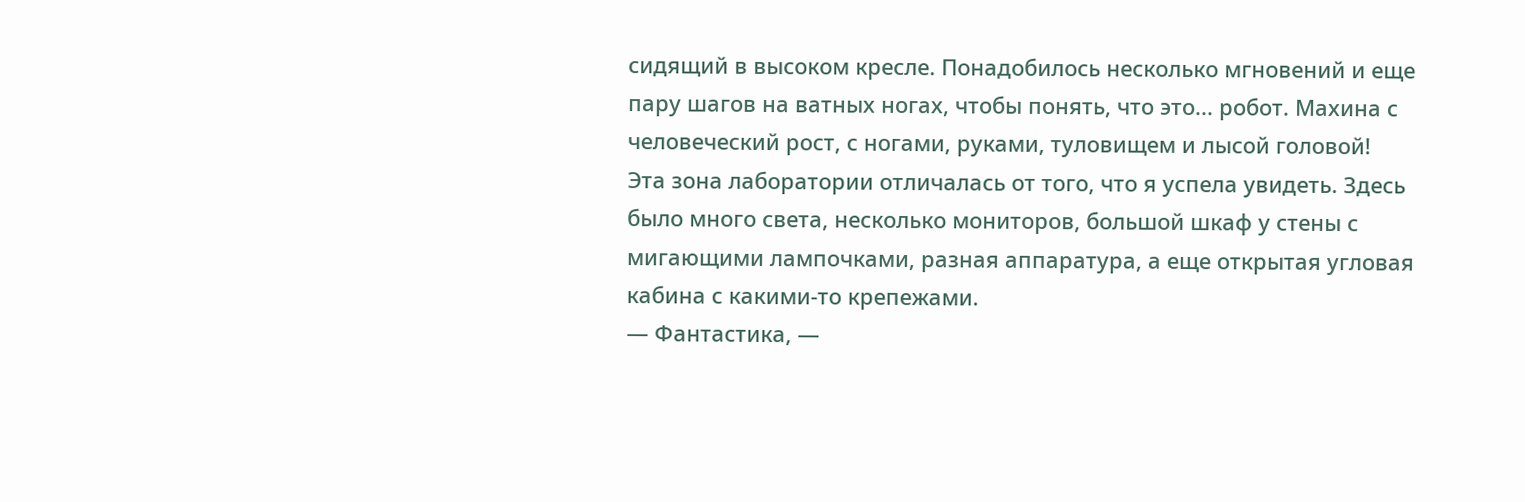сидящий в высоком кресле. Понадобилось несколько мгновений и еще пару шагов на ватных ногах, чтобы понять, что это... робот. Махина с человеческий рост, с ногами, руками, туловищем и лысой головой!
Эта зона лаборатории отличалась от того, что я успела увидеть. Здесь было много света, несколько мониторов, большой шкаф у стены с мигающими лампочками, разная аппаратура, а еще открытая угловая кабина с какими-то крепежами.
— Фантастика, —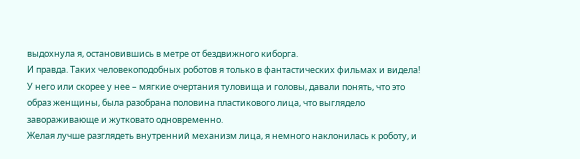выдохнула я, остановившись в метре от бездвижного киборга.
И правда. Таких человекоподобных роботов я только в фантастических фильмах и видела! У него или скорее у нее – мягкие очертания туловища и головы, давали понять, что это образ женщины, была разобрана половина пластикового лица, что выглядело завораживающе и жутковато одновременно.
Желая лучше разглядеть внутренний механизм лица, я немного наклонилась к роботу, и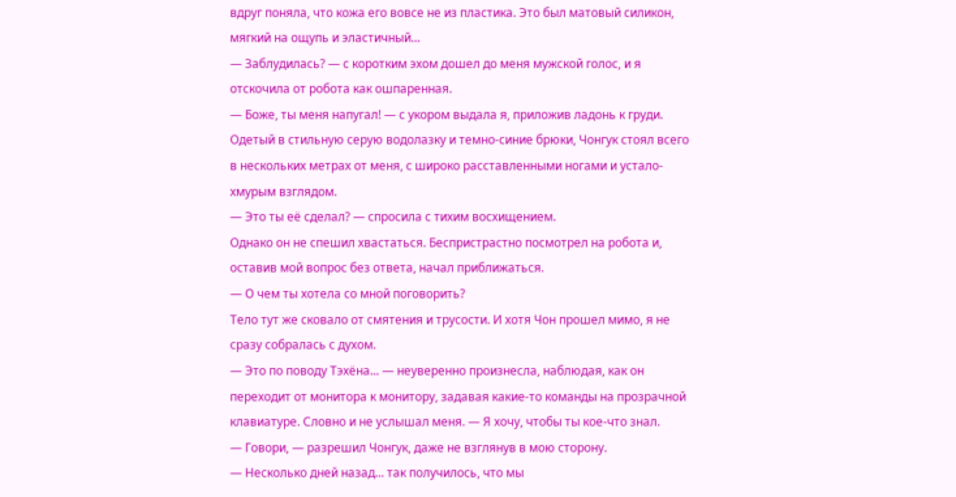вдруг поняла, что кожа его вовсе не из пластика. Это был матовый силикон, мягкий на ощупь и эластичный...
— Заблудилась? — с коротким эхом дошел до меня мужской голос, и я отскочила от робота как ошпаренная.
— Боже, ты меня напугал! — с укором выдала я, приложив ладонь к груди.
Одетый в стильную серую водолазку и темно-синие брюки, Чонгук стоял всего в нескольких метрах от меня, с широко расставленными ногами и устало-хмурым взглядом.
— Это ты её сделал? — спросила с тихим восхищением.
Однако он не спешил хвастаться. Беспристрастно посмотрел на робота и, оставив мой вопрос без ответа, начал приближаться.
— О чем ты хотела со мной поговорить?
Тело тут же сковало от смятения и трусости. И хотя Чон прошел мимо, я не сразу собралась с духом.
— Это по поводу Тэхёна... — неуверенно произнесла, наблюдая, как он переходит от монитора к монитору, задавая какие-то команды на прозрачной клавиатуре. Словно и не услышал меня. — Я хочу, чтобы ты кое-что знал.
— Говори, — разрешил Чонгук, даже не взглянув в мою сторону.
— Несколько дней назад... так получилось, что мы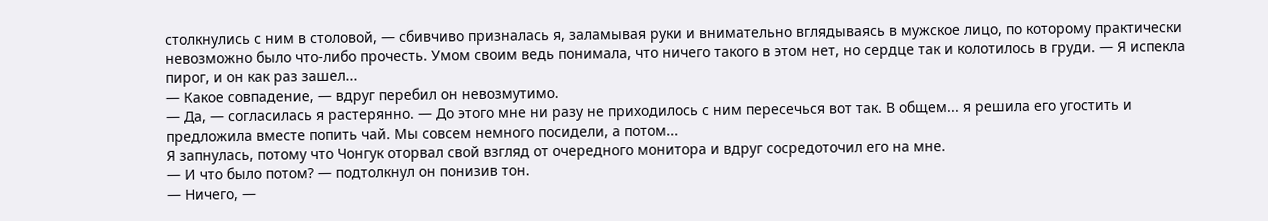столкнулись с ним в столовой, — сбивчиво призналась я, заламывая руки и внимательно вглядываясь в мужское лицо, по которому практически невозможно было что-либо прочесть. Умом своим ведь понимала, что ничего такого в этом нет, но сердце так и колотилось в груди. — Я испекла пирог, и он как раз зашел...
— Какое совпадение, — вдруг перебил он невозмутимо.
— Да, — согласилась я растерянно. — До этого мне ни разу не приходилось с ним пересечься вот так. В общем... я решила его угостить и предложила вместе попить чай. Мы совсем немного посидели, а потом...
Я запнулась, потому что Чонгук оторвал свой взгляд от очередного монитора и вдруг сосредоточил его на мне.
— И что было потом? — подтолкнул он понизив тон.
— Ничего, —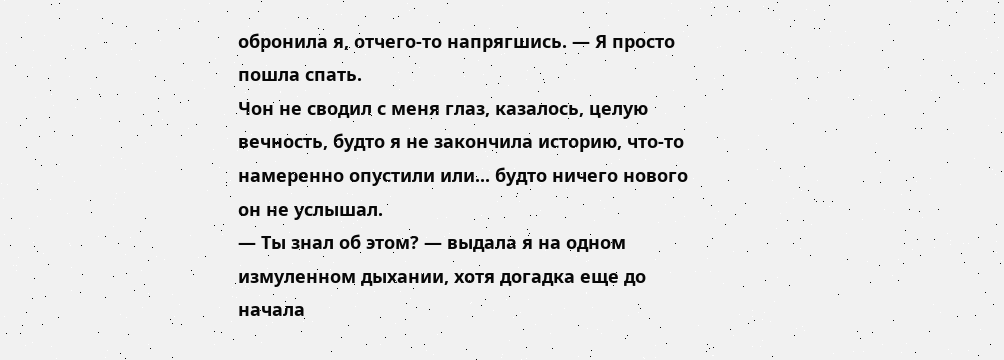обронила я, отчего-то напрягшись. — Я просто пошла спать.
Чон не сводил с меня глаз, казалось, целую вечность, будто я не закончила историю, что-то намеренно опустили или... будто ничего нового он не услышал.
— Ты знал об этом? — выдала я на одном измуленном дыхании, хотя догадка еще до начала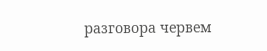разговора червем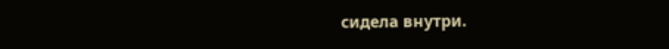сидела внутри.